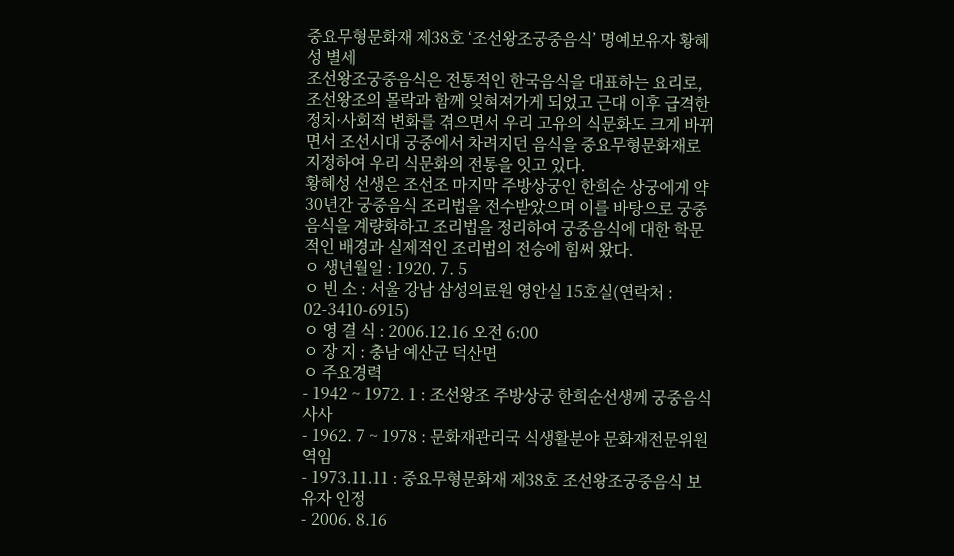중요무형문화재 제38호 ‘조선왕조궁중음식’ 명예보유자 황혜성 별세
조선왕조궁중음식은 전통적인 한국음식을 대표하는 요리로, 조선왕조의 몰락과 함께 잊혀져가게 되었고 근대 이후 급격한 정치·사회적 변화를 겪으면서 우리 고유의 식문화도 크게 바뀌면서 조선시대 궁중에서 차려지던 음식을 중요무형문화재로 지정하여 우리 식문화의 전통을 잇고 있다.
황혜성 선생은 조선조 마지막 주방상궁인 한희순 상궁에게 약 30년간 궁중음식 조리법을 전수받았으며 이를 바탕으로 궁중음식을 계량화하고 조리법을 정리하여 궁중음식에 대한 학문적인 배경과 실제적인 조리법의 전승에 힘써 왔다.
ㅇ 생년월일 : 1920. 7. 5
ㅇ 빈 소 : 서울 강남 삼성의료원 영안실 15호실(연락처 : 02-3410-6915)
ㅇ 영 결 식 : 2006.12.16 오전 6:00
ㅇ 장 지 : 충남 예산군 덕산면
ㅇ 주요경력
- 1942 ~ 1972. 1 : 조선왕조 주방상궁 한희순선생께 궁중음식 사사
- 1962. 7 ~ 1978 : 문화재관리국 식생활분야 문화재전문위원 역임
- 1973.11.11 : 중요무형문화재 제38호 조선왕조궁중음식 보유자 인정
- 2006. 8.16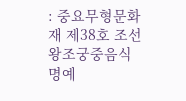: 중요무형문화재 제38호 조선왕조궁중음식 명예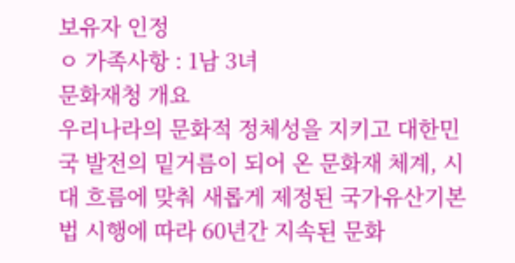보유자 인정
ㅇ 가족사항 : 1남 3녀
문화재청 개요
우리나라의 문화적 정체성을 지키고 대한민국 발전의 밑거름이 되어 온 문화재 체계, 시대 흐름에 맞춰 새롭게 제정된 국가유산기본법 시행에 따라 60년간 지속된 문화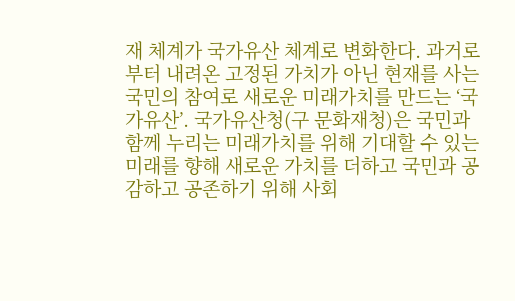재 체계가 국가유산 체계로 변화한다. 과거로부터 내려온 고정된 가치가 아닌 현재를 사는 국민의 참여로 새로운 미래가치를 만드는 ‘국가유산’. 국가유산청(구 문화재청)은 국민과 함께 누리는 미래가치를 위해 기대할 수 있는 미래를 향해 새로운 가치를 더하고 국민과 공감하고 공존하기 위해 사회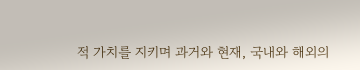적 가치를 지키며 과거와 현재, 국내와 해외의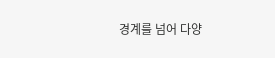경계를 넘어 다양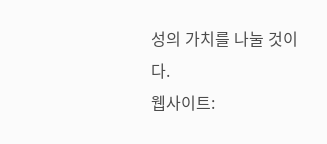성의 가치를 나눌 것이다.
웹사이트: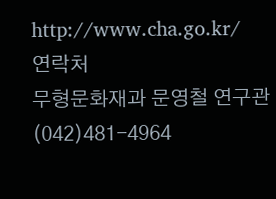http://www.cha.go.kr/
연락처
무형문화재과 문영철 연구관 (042)481-4964